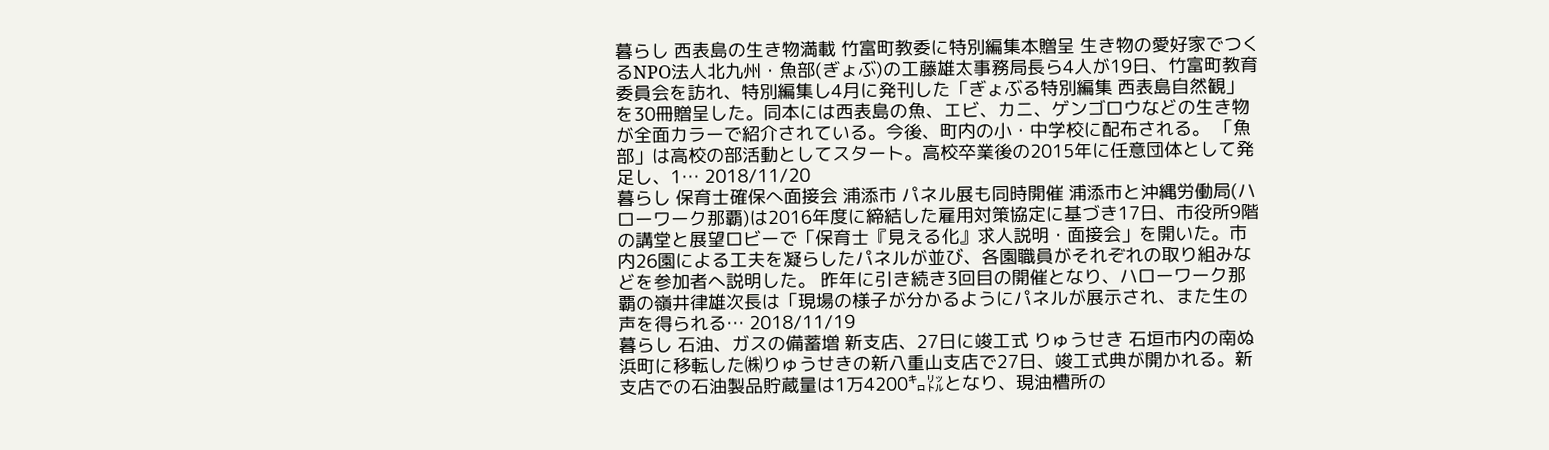暮らし 西表島の生き物満載 竹富町教委に特別編集本贈呈 生き物の愛好家でつくるNPO法人北九州・魚部(ぎょぶ)の工藤雄太事務局長ら4人が19日、竹富町教育委員会を訪れ、特別編集し4月に発刊した「ぎょぶる特別編集 西表島自然観」を30冊贈呈した。同本には西表島の魚、エビ、カニ、ゲンゴロウなどの生き物が全面カラーで紹介されている。今後、町内の小・中学校に配布される。 「魚部」は高校の部活動としてスタート。高校卒業後の2015年に任意団体として発足し、1… 2018/11/20
暮らし 保育士確保へ面接会 浦添市 パネル展も同時開催 浦添市と沖縄労働局(ハローワーク那覇)は2016年度に締結した雇用対策協定に基づき17日、市役所9階の講堂と展望ロビーで「保育士『見える化』求人説明・面接会」を開いた。市内26園による工夫を凝らしたパネルが並び、各園職員がそれぞれの取り組みなどを参加者へ説明した。 昨年に引き続き3回目の開催となり、ハローワーク那覇の嶺井律雄次長は「現場の様子が分かるようにパネルが展示され、また生の声を得られる… 2018/11/19
暮らし 石油、ガスの備蓄増 新支店、27日に竣工式 りゅうせき 石垣市内の南ぬ浜町に移転した㈱りゅうせきの新八重山支店で27日、竣工式典が開かれる。新支店での石油製品貯蔵量は1万4200㌔㍑となり、現油槽所の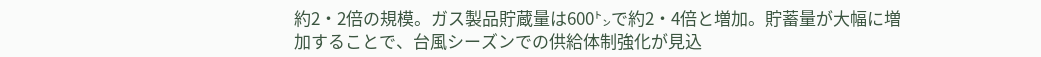約2・2倍の規模。ガス製品貯蔵量は600㌧で約2・4倍と増加。貯蓄量が大幅に増加することで、台風シーズンでの供給体制強化が見込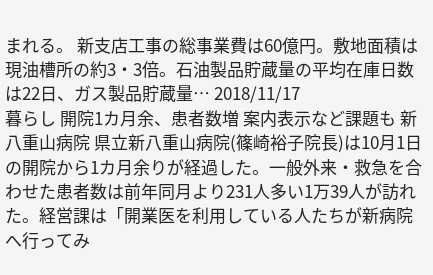まれる。 新支店工事の総事業費は60億円。敷地面積は現油槽所の約3・3倍。石油製品貯蔵量の平均在庫日数は22日、ガス製品貯蔵量… 2018/11/17
暮らし 開院1カ月余、患者数増 案内表示など課題も 新八重山病院 県立新八重山病院(篠崎裕子院長)は10月1日の開院から1カ月余りが経過した。一般外来・救急を合わせた患者数は前年同月より231人多い1万39人が訪れた。経営課は「開業医を利用している人たちが新病院へ行ってみ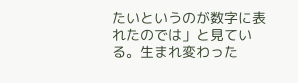たいというのが数字に表れたのでは」と見ている。生まれ変わった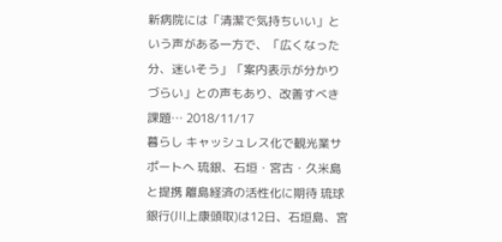新病院には「清潔で気持ちいい」という声がある一方で、「広くなった分、迷いそう」「案内表示が分かりづらい」との声もあり、改善すべき課題… 2018/11/17
暮らし キャッシュレス化で観光業サポートへ 琉銀、石垣・宮古・久米島と提携 離島経済の活性化に期待 琉球銀行(川上康頭取)は12日、石垣島、宮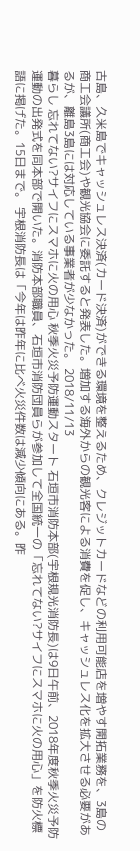古島、久米島でキャッシュレス決済(カード決済)ができる環境を整えるため、クレジットカードなどの利用可能店を増やす開拓業務を、3島の商工会議所(商工会)や観光協会に委託すると発表した。増加する海外からの観光客による消費を促し、キャッシュレス化を拡大させる必要があるが、離島3島には対応している事業者が少なかった。 2018/11/13
暮らし 忘れてない?サイフにスマホに火の用心 秋季火災予防運動スタート 石垣市消防本部(宇根規光消防長)は9日午前、2018年度秋季火災予防運動の出発式を同本部で開いた。消防本部職員、石垣市消防団員らが参加して全国統一の「忘れてない?サイフにスマホに火の用心」を防火標語に掲げた。15日まで。 宇根消防長は「今年は昨年に比べ火災件数は減少傾向にある。昨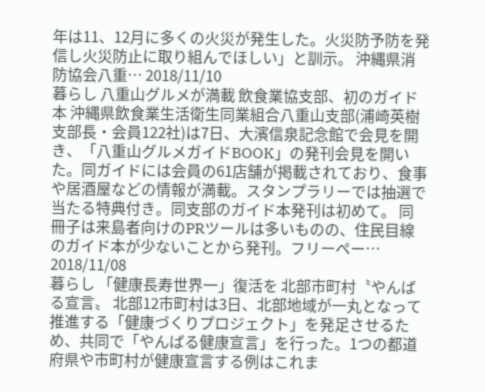年は11、12月に多くの火災が発生した。火災防予防を発信し火災防止に取り組んでほしい」と訓示。 沖縄県消防協会八重… 2018/11/10
暮らし 八重山グルメが満載 飲食業協支部、初のガイド本 沖縄県飲食業生活衛生同業組合八重山支部(浦崎英樹支部長・会員122社)は7日、大濱信泉記念館で会見を開き、「八重山グルメガイドBOOK」の発刊会見を開いた。同ガイドには会員の61店舗が掲載されており、食事や居酒屋などの情報が満載。スタンプラリーでは抽選で当たる特典付き。同支部のガイド本発刊は初めて。 同冊子は来島者向けのPRツールは多いものの、住民目線のガイド本が少ないことから発刊。フリーペー… 2018/11/08
暮らし 「健康長寿世界一」復活を 北部市町村〝やんばる宣言〟 北部12市町村は3日、北部地域が一丸となって推進する「健康づくりプロジェクト」を発足させるため、共同で「やんばる健康宣言」を行った。1つの都道府県や市町村が健康宣言する例はこれま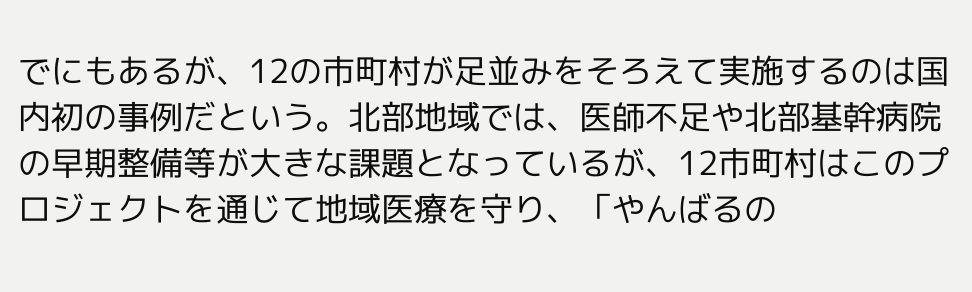でにもあるが、12の市町村が足並みをそろえて実施するのは国内初の事例だという。北部地域では、医師不足や北部基幹病院の早期整備等が大きな課題となっているが、12市町村はこのプロジェクトを通じて地域医療を守り、「やんばるの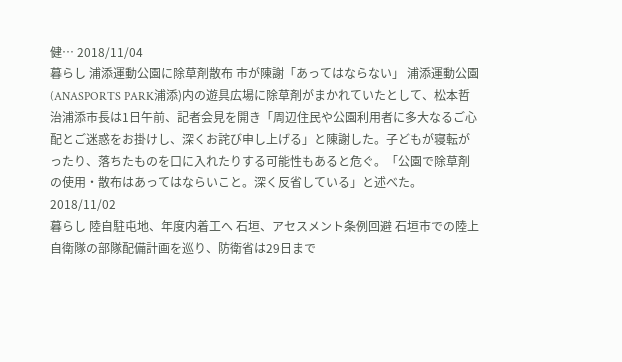健… 2018/11/04
暮らし 浦添運動公園に除草剤散布 市が陳謝「あってはならない」 浦添運動公園(ANASPORTS PARK浦添)内の遊具広場に除草剤がまかれていたとして、松本哲治浦添市長は1日午前、記者会見を開き「周辺住民や公園利用者に多大なるご心配とご迷惑をお掛けし、深くお詫び申し上げる」と陳謝した。子どもが寝転がったり、落ちたものを口に入れたりする可能性もあると危ぐ。「公園で除草剤の使用・散布はあってはならいこと。深く反省している」と述べた。 2018/11/02
暮らし 陸自駐屯地、年度内着工へ 石垣、アセスメント条例回避 石垣市での陸上自衛隊の部隊配備計画を巡り、防衛省は29日まで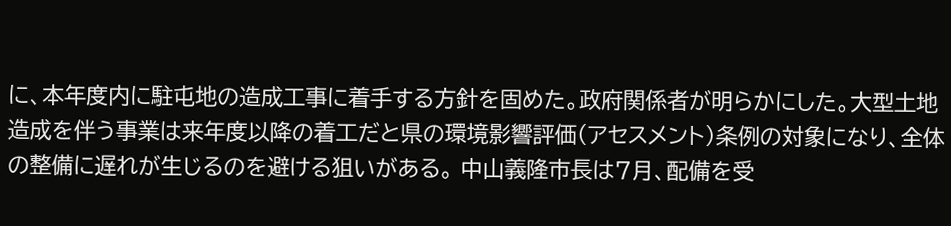に、本年度内に駐屯地の造成工事に着手する方針を固めた。政府関係者が明らかにした。大型土地造成を伴う事業は来年度以降の着工だと県の環境影響評価(アセスメント)条例の対象になり、全体の整備に遅れが生じるのを避ける狙いがある。 中山義隆市長は7月、配備を受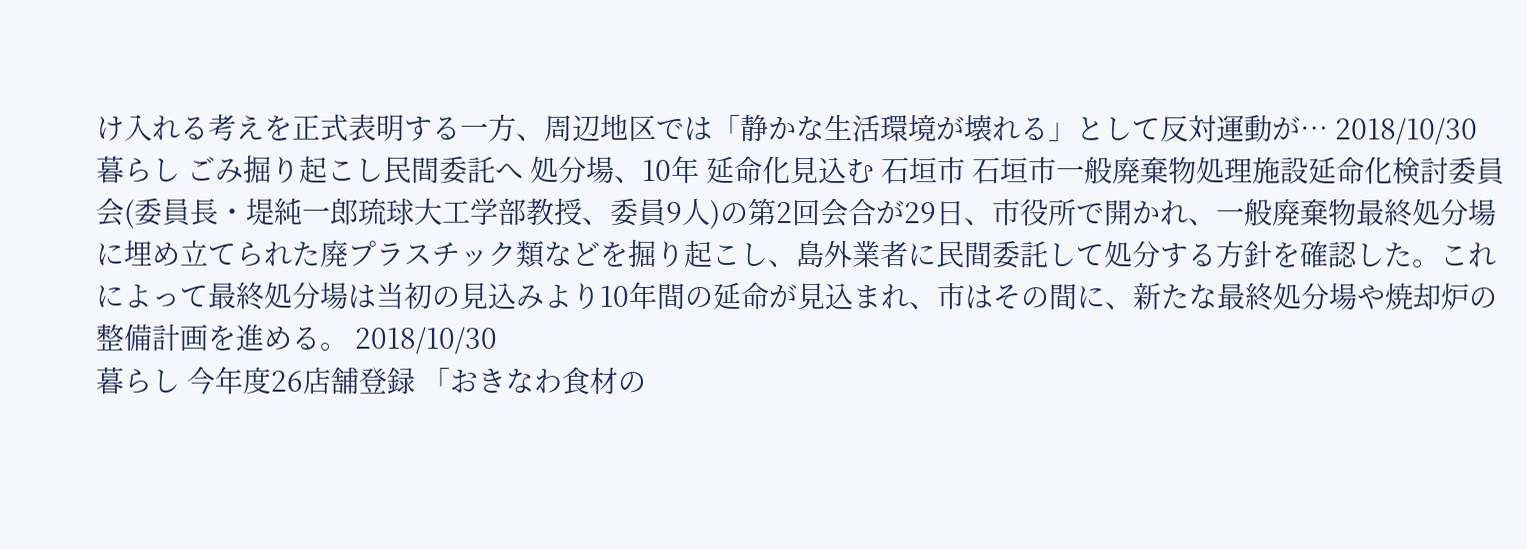け入れる考えを正式表明する一方、周辺地区では「静かな生活環境が壊れる」として反対運動が… 2018/10/30
暮らし ごみ掘り起こし民間委託へ 処分場、10年 延命化見込む 石垣市 石垣市一般廃棄物処理施設延命化検討委員会(委員長・堤純一郎琉球大工学部教授、委員9人)の第2回会合が29日、市役所で開かれ、一般廃棄物最終処分場に埋め立てられた廃プラスチック類などを掘り起こし、島外業者に民間委託して処分する方針を確認した。これによって最終処分場は当初の見込みより10年間の延命が見込まれ、市はその間に、新たな最終処分場や焼却炉の整備計画を進める。 2018/10/30
暮らし 今年度26店舗登録 「おきなわ食材の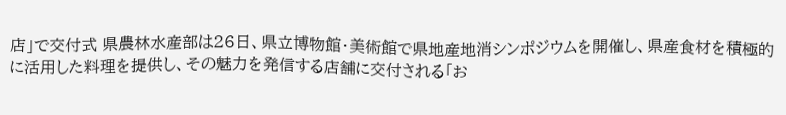店」で交付式 県農林水産部は26日、県立博物館・美術館で県地産地消シンポジウムを開催し、県産食材を積極的に活用した料理を提供し、その魅力を発信する店舗に交付される「お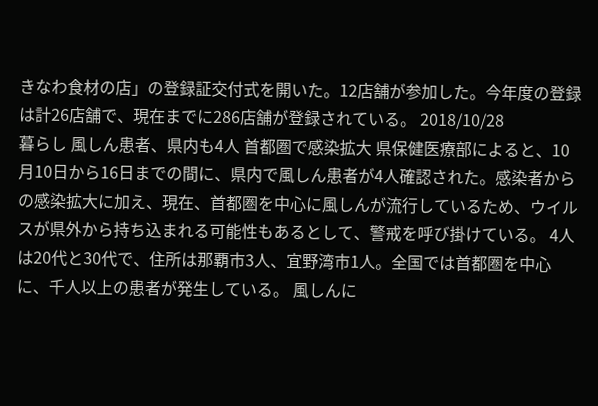きなわ食材の店」の登録証交付式を開いた。12店舗が参加した。今年度の登録は計26店舗で、現在までに286店舗が登録されている。 2018/10/28
暮らし 風しん患者、県内も4人 首都圏で感染拡大 県保健医療部によると、10月10日から16日までの間に、県内で風しん患者が4人確認された。感染者からの感染拡大に加え、現在、首都圏を中心に風しんが流行しているため、ウイルスが県外から持ち込まれる可能性もあるとして、警戒を呼び掛けている。 4人は20代と30代で、住所は那覇市3人、宜野湾市1人。全国では首都圏を中心に、千人以上の患者が発生している。 風しんに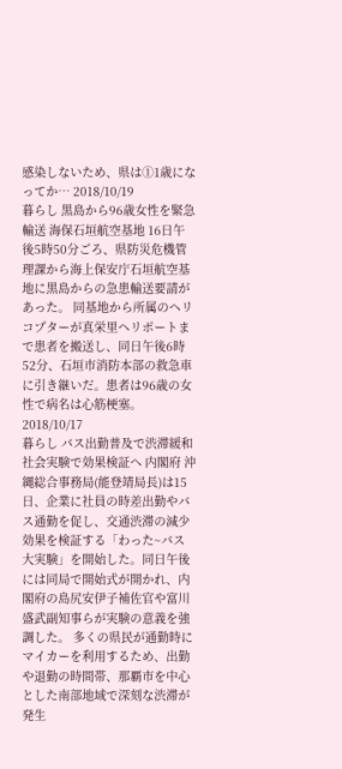感染しないため、県は①1歳になってか… 2018/10/19
暮らし 黒島から96歳女性を緊急輸送 海保石垣航空基地 16日午後5時50分ごろ、県防災危機管理課から海上保安庁石垣航空基地に黒島からの急患輸送要請があった。 同基地から所属のヘリコプターが真栄里ヘリポートまで患者を搬送し、同日午後6時52分、石垣市消防本部の救急車に引き継いだ。患者は96歳の女性で病名は心筋梗塞。 2018/10/17
暮らし バス出勤普及で渋滞緩和 社会実験で効果検証へ 内閣府 沖縄総合事務局(能登靖局長)は15日、企業に社員の時差出勤やバス通勤を促し、交通渋滞の減少効果を検証する「わった~バス大実験」を開始した。同日午後には同局で開始式が開かれ、内閣府の島尻安伊子補佐官や富川盛武副知事らが実験の意義を強調した。 多くの県民が通勤時にマイカーを利用するため、出勤や退勤の時間帯、那覇市を中心とした南部地域で深刻な渋滞が発生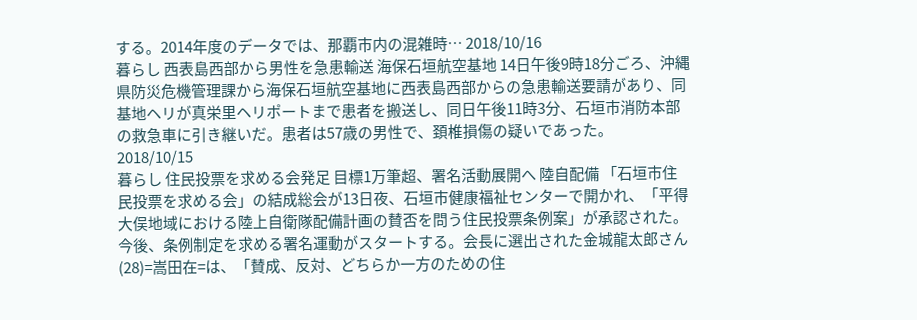する。2014年度のデータでは、那覇市内の混雑時… 2018/10/16
暮らし 西表島西部から男性を急患輸送 海保石垣航空基地 14日午後9時18分ごろ、沖縄県防災危機管理課から海保石垣航空基地に西表島西部からの急患輸送要請があり、同基地ヘリが真栄里ヘリポートまで患者を搬送し、同日午後11時3分、石垣市消防本部の救急車に引き継いだ。患者は57歳の男性で、頚椎損傷の疑いであった。 2018/10/15
暮らし 住民投票を求める会発足 目標1万筆超、署名活動展開へ 陸自配備 「石垣市住民投票を求める会」の結成総会が13日夜、石垣市健康福祉センターで開かれ、「平得大俣地域における陸上自衛隊配備計画の賛否を問う住民投票条例案」が承認された。今後、条例制定を求める署名運動がスタートする。会長に選出された金城龍太郎さん(28)=嵩田在=は、「賛成、反対、どちらか一方のための住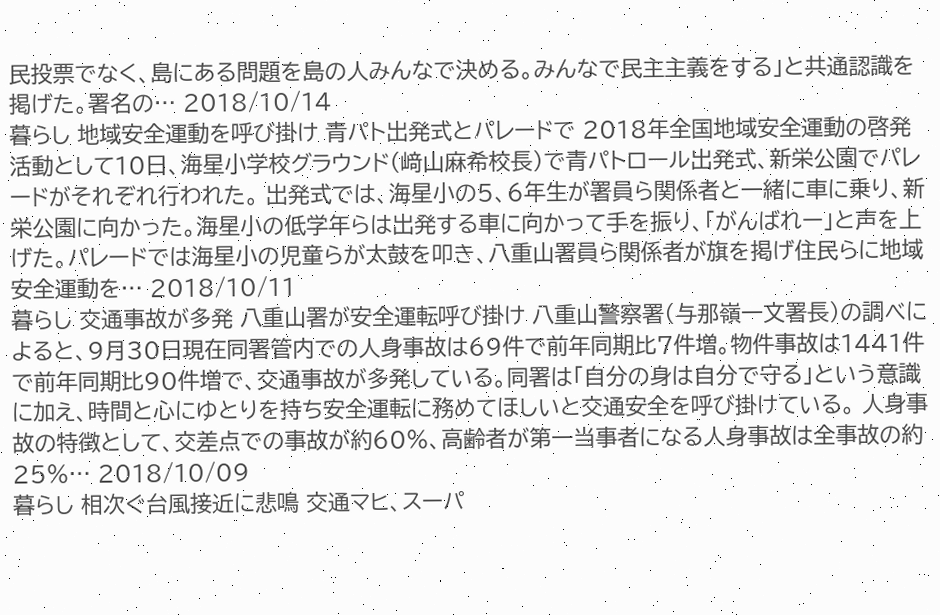民投票でなく、島にある問題を島の人みんなで決める。みんなで民主主義をする」と共通認識を掲げた。署名の… 2018/10/14
暮らし 地域安全運動を呼び掛け 青パト出発式とパレードで 2018年全国地域安全運動の啓発活動として10日、海星小学校グラウンド(﨑山麻希校長)で青パトロール出発式、新栄公園でパレードがそれぞれ行われた。 出発式では、海星小の5、6年生が署員ら関係者と一緒に車に乗り、新栄公園に向かった。海星小の低学年らは出発する車に向かって手を振り、「がんばれー」と声を上げた。パレードでは海星小の児童らが太鼓を叩き、八重山署員ら関係者が旗を掲げ住民らに地域安全運動を… 2018/10/11
暮らし 交通事故が多発 八重山署が安全運転呼び掛け 八重山警察署(与那嶺一文署長)の調べによると、9月30日現在同署管内での人身事故は69件で前年同期比7件増。物件事故は1441件で前年同期比90件増で、交通事故が多発している。同署は「自分の身は自分で守る」という意識に加え、時間と心にゆとりを持ち安全運転に務めてほしいと交通安全を呼び掛けている。 人身事故の特徴として、交差点での事故が約60%、高齢者が第一当事者になる人身事故は全事故の約25%… 2018/10/09
暮らし 相次ぐ台風接近に悲鳴 交通マヒ、スーパ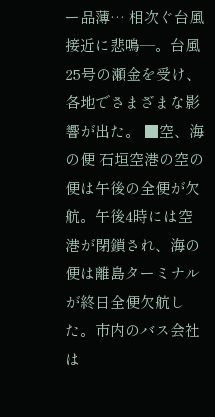ー品薄… 相次ぐ台風接近に悲鳴―。台風25号の瀬金を受け、各地でさまざまな影響が出た。 ■空、海の便 石垣空港の空の便は午後の全便が欠航。午後4時には空港が閉鎖され、海の便は離島ターミナルが終日全便欠航した。市内のバス会社は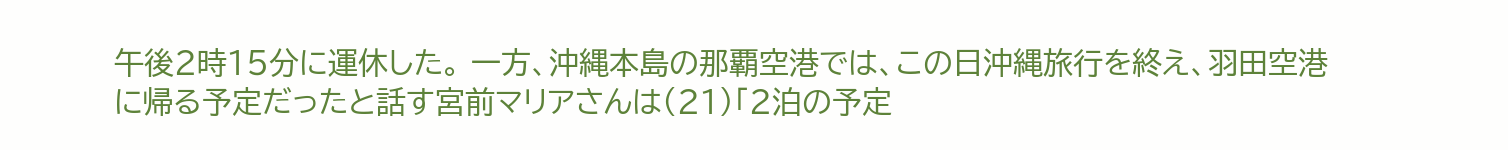午後2時15分に運休した。 一方、沖縄本島の那覇空港では、この日沖縄旅行を終え、羽田空港に帰る予定だったと話す宮前マリアさんは(21)「2泊の予定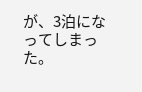が、3泊になってしまった。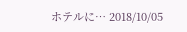ホテルに… 2018/10/05